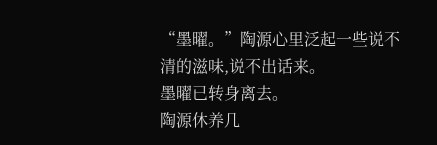“墨曜。”陶源心里泛起一些说不清的滋味,说不出话来。
墨曜已转身离去。
陶源休养几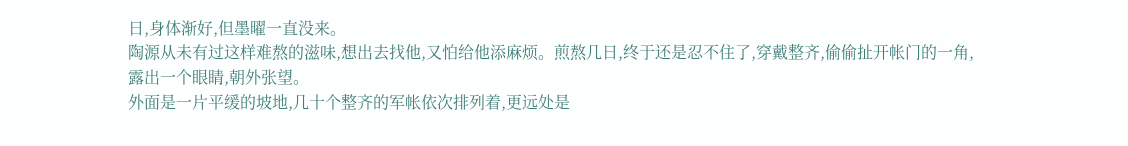日,身体渐好,但墨曜一直没来。
陶源从未有过这样难熬的滋味,想出去找他,又怕给他添麻烦。煎熬几日,终于还是忍不住了,穿戴整齐,偷偷扯开帐门的一角,露出一个眼睛,朝外张望。
外面是一片平缓的坡地,几十个整齐的军帐依次排列着,更远处是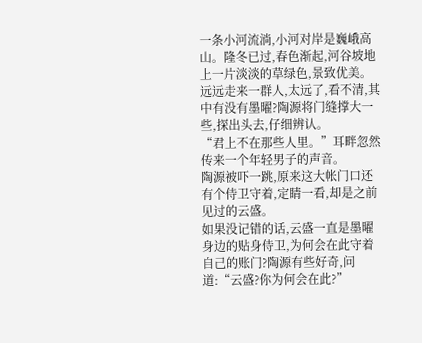一条小河流淌,小河对岸是巍峨高山。隆冬已过,春色渐起,河谷坡地上一片淡淡的草绿色,景致优美。
远远走来一群人,太远了,看不清,其中有没有墨曜?陶源将门缝撑大一些,探出头去,仔细辨认。
“君上不在那些人里。”耳畔忽然传来一个年轻男子的声音。
陶源被吓一跳,原来这大帐门口还有个侍卫守着,定睛一看,却是之前见过的云盛。
如果没记错的话,云盛一直是墨曜身边的贴身侍卫,为何会在此守着自己的账门?陶源有些好奇,问道:“云盛?你为何会在此?”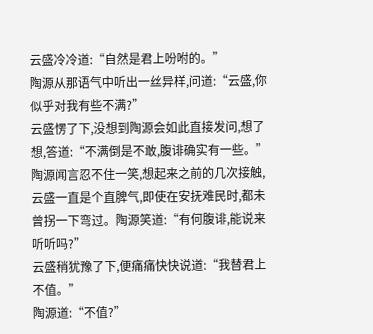云盛冷冷道:“自然是君上吩咐的。”
陶源从那语气中听出一丝异样,问道:“云盛,你似乎对我有些不满?”
云盛愣了下,没想到陶源会如此直接发问,想了想,答道:“不满倒是不敢,腹诽确实有一些。”
陶源闻言忍不住一笑,想起来之前的几次接触,云盛一直是个直脾气,即使在安抚难民时,都未曾拐一下弯过。陶源笑道:“有何腹诽,能说来听听吗?”
云盛稍犹豫了下,便痛痛快快说道:“我替君上不值。”
陶源道:“不值?”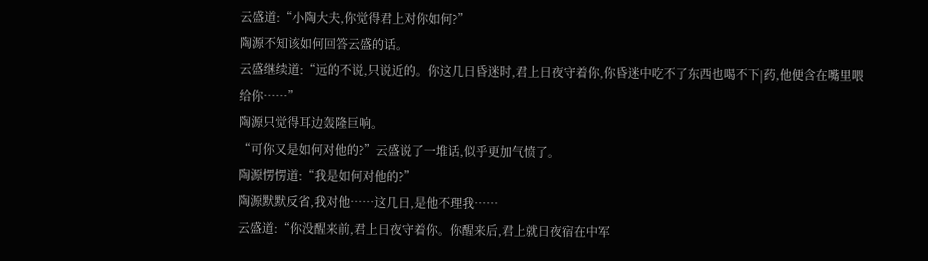云盛道:“小陶大夫,你觉得君上对你如何?”
陶源不知该如何回答云盛的话。
云盛继续道:“远的不说,只说近的。你这几日昏迷时,君上日夜守着你,你昏迷中吃不了东西也喝不下|药,他便含在嘴里喂给你……”
陶源只觉得耳边轰隆巨响。
“可你又是如何对他的?”云盛说了一堆话,似乎更加气愤了。
陶源愣愣道:“我是如何对他的?”
陶源默默反省,我对他……这几日,是他不理我……
云盛道:“你没醒来前,君上日夜守着你。你醒来后,君上就日夜宿在中军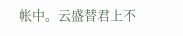帐中。云盛替君上不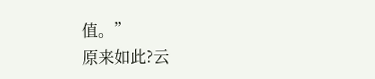值。”
原来如此?云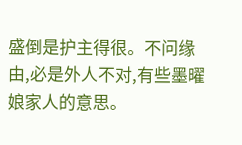盛倒是护主得很。不问缘由,必是外人不对,有些墨曜娘家人的意思。